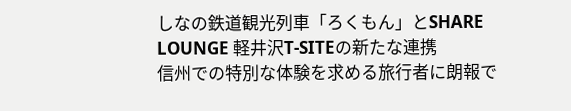しなの鉄道観光列車「ろくもん」とSHARE LOUNGE 軽井沢T-SITEの新たな連携
信州での特別な体験を求める旅行者に朗報で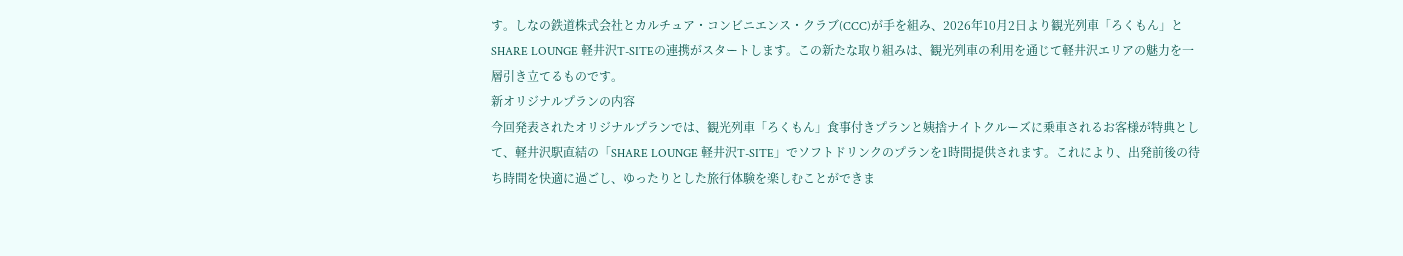す。しなの鉄道株式会社とカルチュア・コンビニエンス・クラブ(CCC)が手を組み、2026年10月2日より観光列車「ろくもん」とSHARE LOUNGE 軽井沢T-SITEの連携がスタートします。この新たな取り組みは、観光列車の利用を通じて軽井沢エリアの魅力を一層引き立てるものです。
新オリジナルプランの内容
今回発表されたオリジナルプランでは、観光列車「ろくもん」食事付きプランと姨捨ナイトクルーズに乗車されるお客様が特典として、軽井沢駅直結の「SHARE LOUNGE 軽井沢T-SITE」でソフトドリンクのプランを1時間提供されます。これにより、出発前後の待ち時間を快適に過ごし、ゆったりとした旅行体験を楽しむことができま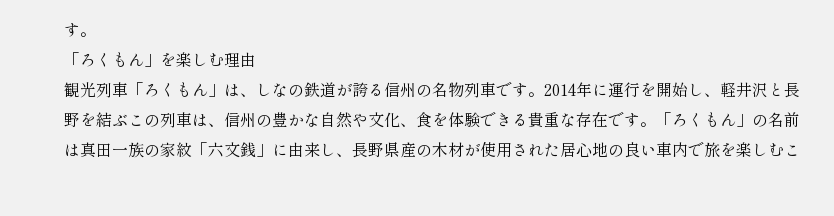す。
「ろくもん」を楽しむ理由
観光列車「ろくもん」は、しなの鉄道が誇る信州の名物列車です。2014年に運行を開始し、軽井沢と長野を結ぶこの列車は、信州の豊かな自然や文化、食を体験できる貴重な存在です。「ろくもん」の名前は真田一族の家紋「六文銭」に由来し、長野県産の木材が使用された居心地の良い車内で旅を楽しむこ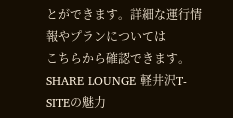とができます。詳細な運行情報やプランについては
こちらから確認できます。
SHARE LOUNGE 軽井沢T-SITEの魅力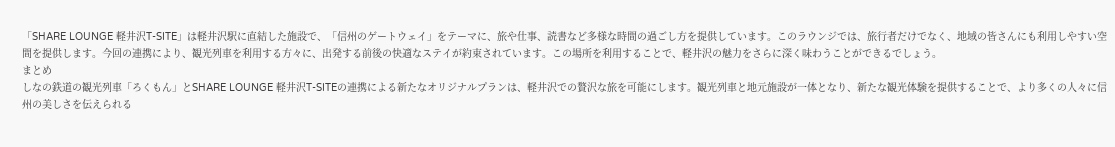「SHARE LOUNGE 軽井沢T-SITE」は軽井沢駅に直結した施設で、「信州のゲートウェイ」をテーマに、旅や仕事、読書など多様な時間の過ごし方を提供しています。このラウンジでは、旅行者だけでなく、地域の皆さんにも利用しやすい空間を提供します。今回の連携により、観光列車を利用する方々に、出発する前後の快適なステイが約束されています。この場所を利用することで、軽井沢の魅力をさらに深く味わうことができるでしょう。
まとめ
しなの鉄道の観光列車「ろくもん」とSHARE LOUNGE 軽井沢T-SITEの連携による新たなオリジナルプランは、軽井沢での贅沢な旅を可能にします。観光列車と地元施設が一体となり、新たな観光体験を提供することで、より多くの人々に信州の美しさを伝えられる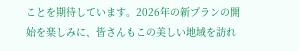ことを期待しています。2026年の新プランの開始を楽しみに、皆さんもこの美しい地域を訪れ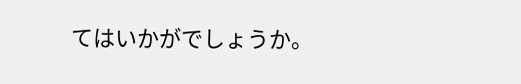てはいかがでしょうか。